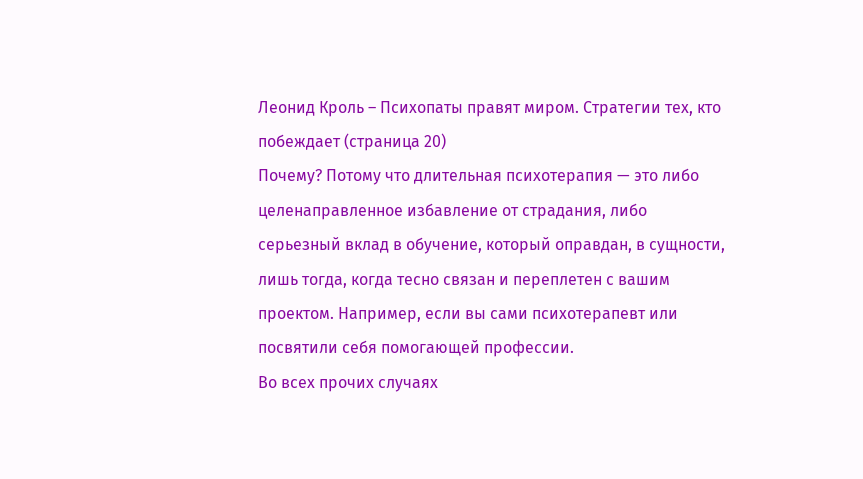Леонид Кроль – Психопаты правят миром. Стратегии тех, кто побеждает (страница 20)
Почему? Потому что длительная психотерапия — это либо целенаправленное избавление от страдания, либо серьезный вклад в обучение, который оправдан, в сущности, лишь тогда, когда тесно связан и переплетен с вашим проектом. Например, если вы сами психотерапевт или посвятили себя помогающей профессии.
Во всех прочих случаях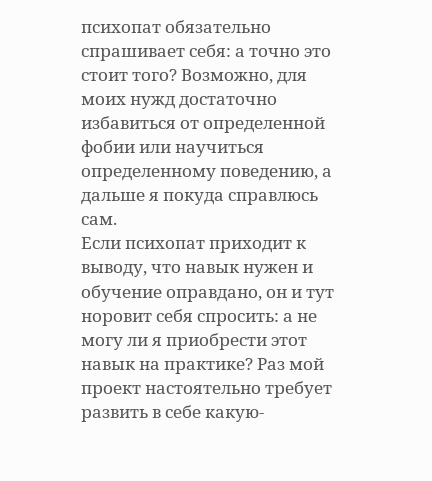психопат обязательно спрашивает себя: а точно это стоит того? Возможно, для моих нужд достаточно избавиться от определенной фобии или научиться определенному поведению, а дальше я покуда справлюсь сам.
Если психопат приходит к выводу, что навык нужен и обучение оправдано, он и тут норовит себя спросить: а не могу ли я приобрести этот навык на практике? Раз мой проект настоятельно требует развить в себе какую-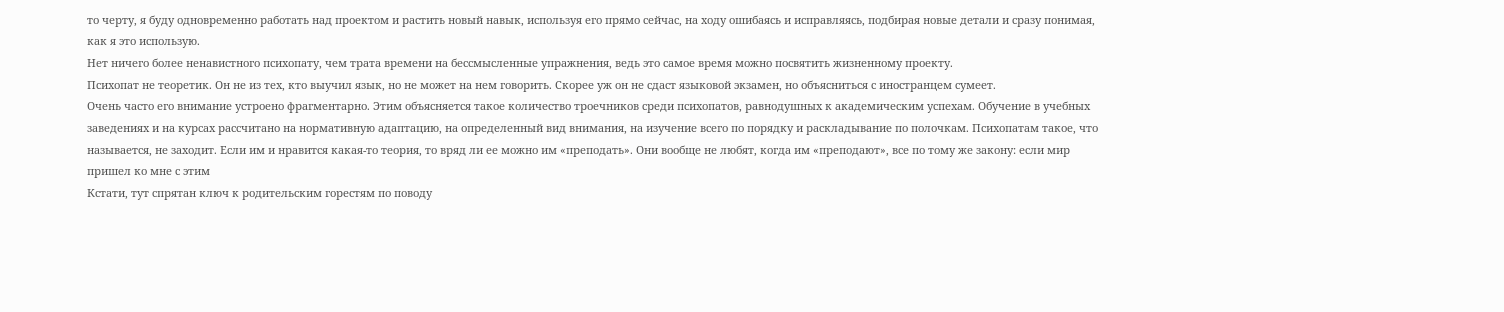то черту, я буду одновременно работать над проектом и растить новый навык, используя его прямо сейчас, на ходу ошибаясь и исправляясь, подбирая новые детали и сразу понимая, как я это использую.
Нет ничего более ненавистного психопату, чем трата времени на бессмысленные упражнения, ведь это самое время можно посвятить жизненному проекту.
Психопат не теоретик. Он не из тех, кто выучил язык, но не может на нем говорить. Скорее уж он не сдаст языковой экзамен, но объясниться с иностранцем сумеет.
Очень часто его внимание устроено фрагментарно. Этим объясняется такое количество троечников среди психопатов, равнодушных к академическим успехам. Обучение в учебных заведениях и на курсах рассчитано на нормативную адаптацию, на определенный вид внимания, на изучение всего по порядку и раскладывание по полочкам. Психопатам такое, что называется, не заходит. Если им и нравится какая-то теория, то вряд ли ее можно им «преподать». Они вообще не любят, когда им «преподают», все по тому же закону: если мир пришел ко мне с этим
Кстати, тут спрятан ключ к родительским горестям по поводу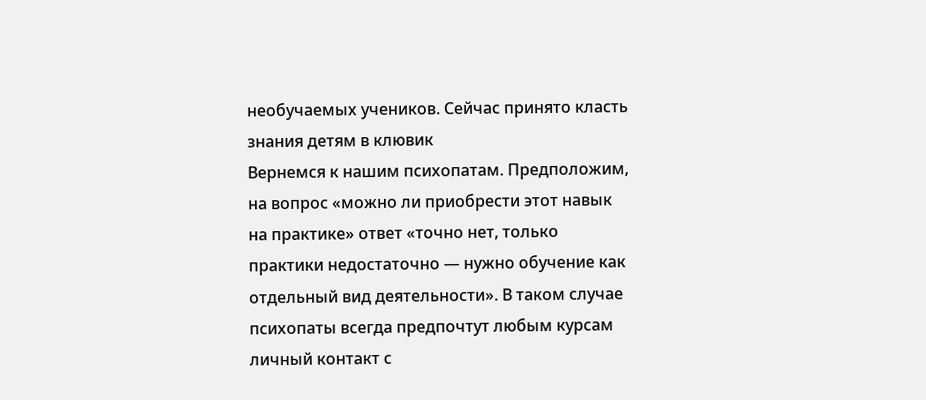необучаемых учеников. Сейчас принято класть знания детям в клювик
Вернемся к нашим психопатам. Предположим, на вопрос «можно ли приобрести этот навык на практике» ответ «точно нет, только практики недостаточно — нужно обучение как отдельный вид деятельности». В таком случае психопаты всегда предпочтут любым курсам личный контакт с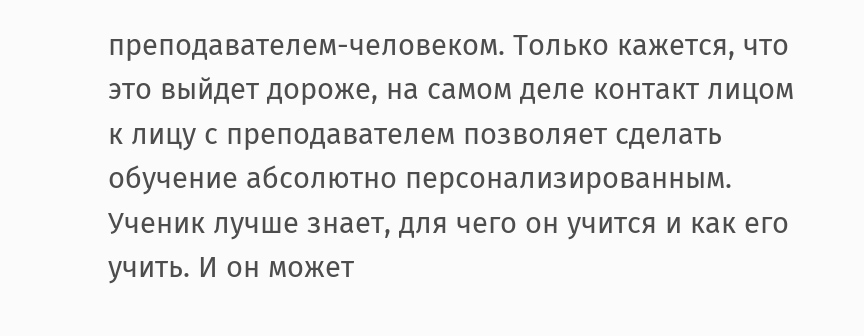преподавателем-человеком. Только кажется, что это выйдет дороже, на самом деле контакт лицом к лицу с преподавателем позволяет сделать обучение абсолютно персонализированным. Ученик лучше знает, для чего он учится и как его учить. И он может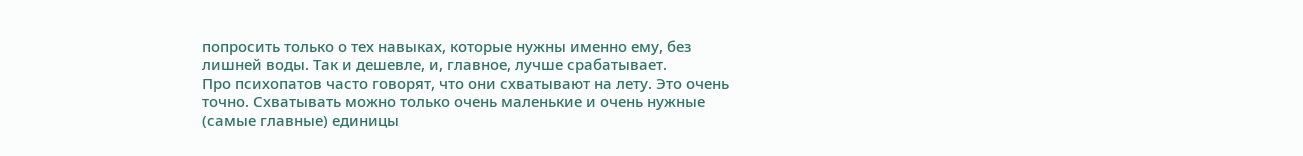попросить только о тех навыках, которые нужны именно ему, без лишней воды. Так и дешевле, и, главное, лучше срабатывает.
Про психопатов часто говорят, что они схватывают на лету. Это очень точно. Схватывать можно только очень маленькие и очень нужные (самые главные) единицы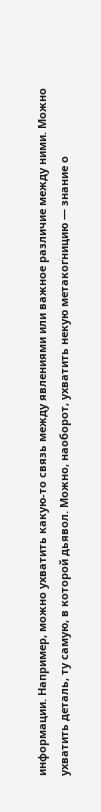информации. Например, можно ухватить какую-то связь между явлениями или важное различие между ними. Можно ухватить деталь, ту самую, в которой дьявол. Можно, наоборот, ухватить некую метакогницию — знание о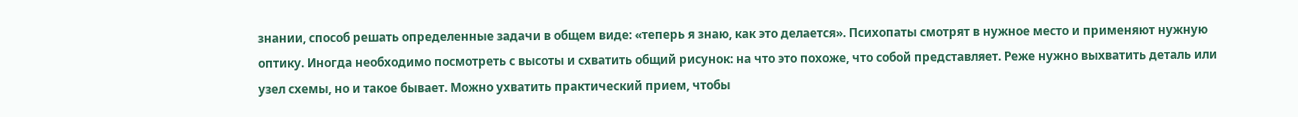знании, способ решать определенные задачи в общем виде: «теперь я знаю, как это делается». Психопаты смотрят в нужное место и применяют нужную оптику. Иногда необходимо посмотреть с высоты и схватить общий рисунок: на что это похоже, что собой представляет. Реже нужно выхватить деталь или узел схемы, но и такое бывает. Можно ухватить практический прием, чтобы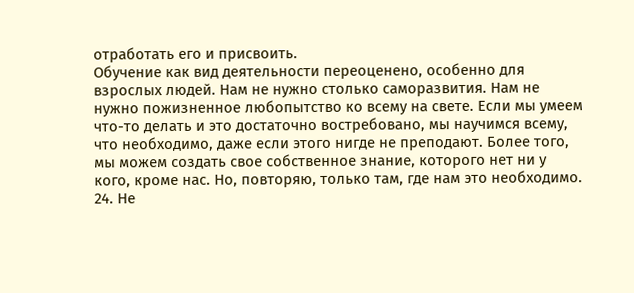отработать его и присвоить.
Обучение как вид деятельности переоценено, особенно для взрослых людей. Нам не нужно столько саморазвития. Нам не нужно пожизненное любопытство ко всему на свете. Если мы умеем что-то делать и это достаточно востребовано, мы научимся всему, что необходимо, даже если этого нигде не преподают. Более того, мы можем создать свое собственное знание, которого нет ни у кого, кроме нас. Но, повторяю, только там, где нам это необходимо.
24. Не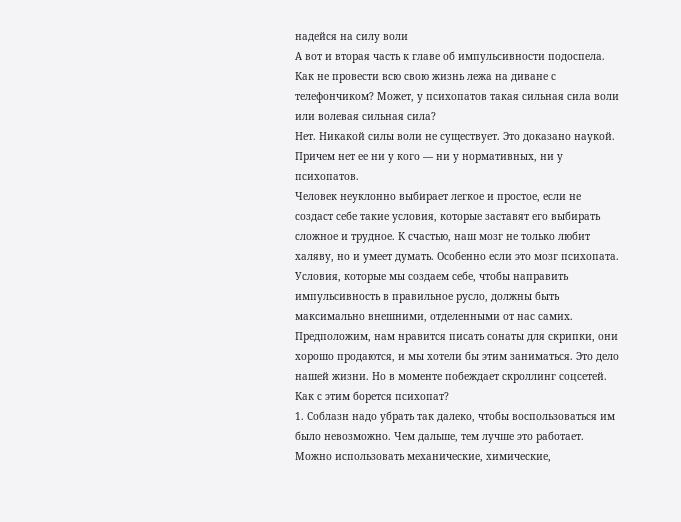надейся на силу воли
А вот и вторая часть к главе об импульсивности подоспела.
Как не провести всю свою жизнь лежа на диване с телефончиком? Может, у психопатов такая сильная сила воли или волевая сильная сила?
Нет. Никакой силы воли не существует. Это доказано наукой.
Причем нет ее ни у кого — ни у нормативных, ни у психопатов.
Человек неуклонно выбирает легкое и простое, если не создаст себе такие условия, которые заставят его выбирать сложное и трудное. К счастью, наш мозг не только любит халяву, но и умеет думать. Особенно если это мозг психопата.
Условия, которые мы создаем себе, чтобы направить импульсивность в правильное русло, должны быть максимально внешними, отделенными от нас самих. Предположим, нам нравится писать сонаты для скрипки, они хорошо продаются, и мы хотели бы этим заниматься. Это дело нашей жизни. Но в моменте побеждает скроллинг соцсетей. Как с этим борется психопат?
1. Соблазн надо убрать так далеко, чтобы воспользоваться им было невозможно. Чем дальше, тем лучше это работает. Можно использовать механические, химические,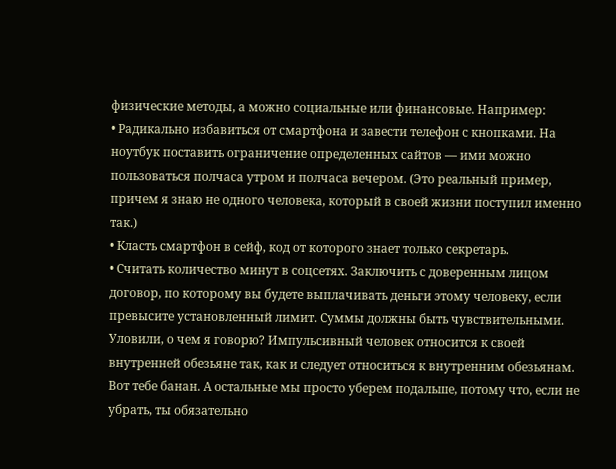физические методы, а можно социальные или финансовые. Например:
• Радикально избавиться от смартфона и завести телефон с кнопками. На ноутбук поставить ограничение определенных сайтов — ими можно пользоваться полчаса утром и полчаса вечером. (Это реальный пример, причем я знаю не одного человека, который в своей жизни поступил именно так.)
• Класть смартфон в сейф, код от которого знает только секретарь.
• Считать количество минут в соцсетях. Заключить с доверенным лицом договор, по которому вы будете выплачивать деньги этому человеку, если превысите установленный лимит. Суммы должны быть чувствительными.
Уловили, о чем я говорю? Импульсивный человек относится к своей внутренней обезьяне так, как и следует относиться к внутренним обезьянам. Вот тебе банан. А остальные мы просто уберем подальше, потому что, если не убрать, ты обязательно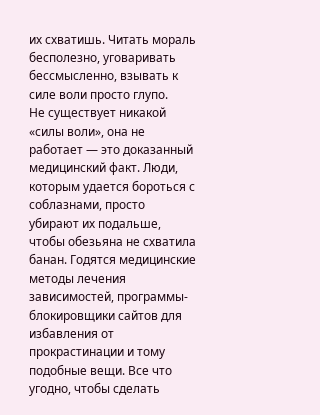их схватишь. Читать мораль бесполезно, уговаривать бессмысленно, взывать к силе воли просто глупо.
Не существует никакой «силы воли», она не работает — это доказанный медицинский факт. Люди, которым удается бороться с соблазнами, просто убирают их подальше, чтобы обезьяна не схватила банан. Годятся медицинские методы лечения зависимостей, программы-блокировщики сайтов для избавления от прокрастинации и тому подобные вещи. Все что угодно, чтобы сделать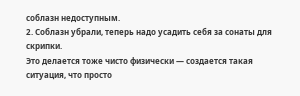соблазн недоступным.
2. Соблазн убрали, теперь надо усадить себя за сонаты для скрипки.
Это делается тоже чисто физически — создается такая ситуация, что просто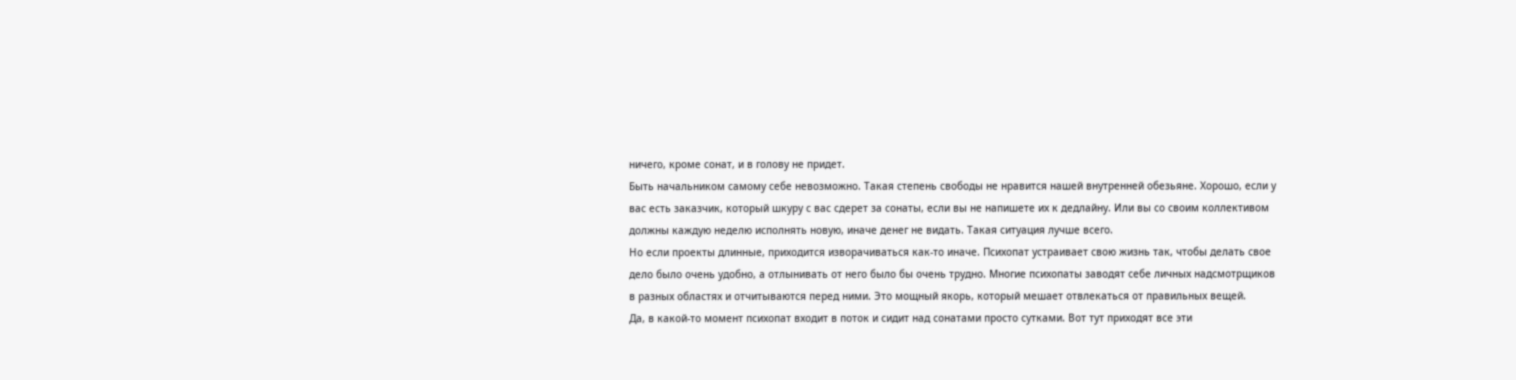ничего, кроме сонат, и в голову не придет.
Быть начальником самому себе невозможно. Такая степень свободы не нравится нашей внутренней обезьяне. Хорошо, если у вас есть заказчик, который шкуру с вас сдерет за сонаты, если вы не напишете их к дедлайну. Или вы со своим коллективом должны каждую неделю исполнять новую, иначе денег не видать. Такая ситуация лучше всего.
Но если проекты длинные, приходится изворачиваться как-то иначе. Психопат устраивает свою жизнь так, чтобы делать свое дело было очень удобно, а отлынивать от него было бы очень трудно. Многие психопаты заводят себе личных надсмотрщиков в разных областях и отчитываются перед ними. Это мощный якорь, который мешает отвлекаться от правильных вещей.
Да, в какой-то момент психопат входит в поток и сидит над сонатами просто сутками. Вот тут приходят все эти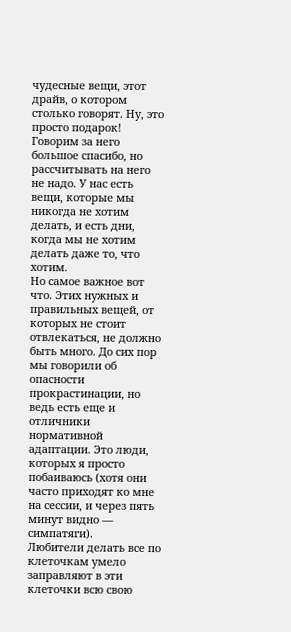чудесные вещи, этот драйв, о котором столько говорят. Ну, это просто подарок! Говорим за него большое спасибо, но рассчитывать на него не надо. У нас есть вещи, которые мы никогда не хотим делать, и есть дни, когда мы не хотим делать даже то, что хотим.
Но самое важное вот что. Этих нужных и правильных вещей, от которых не стоит отвлекаться, не должно быть много. До сих пор мы говорили об опасности прокрастинации, но ведь есть еще и отличники нормативной адаптации. Это люди, которых я просто побаиваюсь (хотя они часто приходят ко мне на сессии, и через пять минут видно — симпатяги).
Любители делать все по клеточкам умело заправляют в эти клеточки всю свою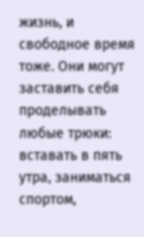жизнь, и свободное время тоже. Они могут заставить себя проделывать любые трюки: вставать в пять утра, заниматься спортом,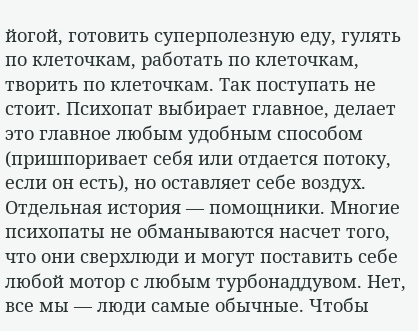йогой, готовить суперполезную еду, гулять по клеточкам, работать по клеточкам, творить по клеточкам. Так поступать не стоит. Психопат выбирает главное, делает это главное любым удобным способом (пришпоривает себя или отдается потоку, если он есть), но оставляет себе воздух.
Отдельная история — помощники. Многие психопаты не обманываются насчет того, что они сверхлюди и могут поставить себе любой мотор с любым турбонаддувом. Нет, все мы — люди самые обычные. Чтобы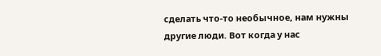сделать что-то необычное, нам нужны другие люди. Вот когда у нас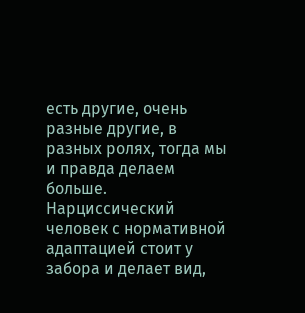есть другие, очень разные другие, в разных ролях, тогда мы и правда делаем больше.
Нарциссический человек с нормативной адаптацией стоит у забора и делает вид,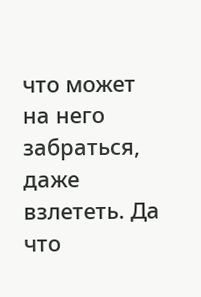что может на него забраться, даже взлететь. Да что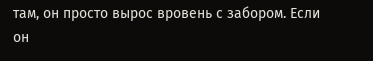там, он просто вырос вровень с забором. Если он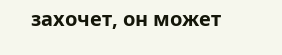захочет, он может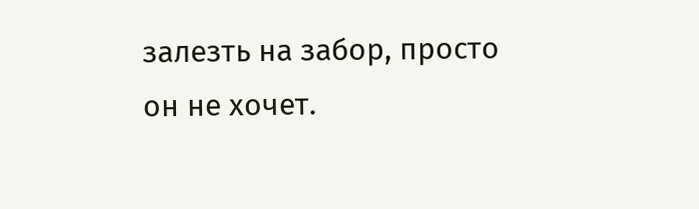залезть на забор, просто он не хочет.